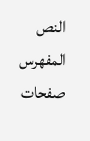النص المفهرس
صفحات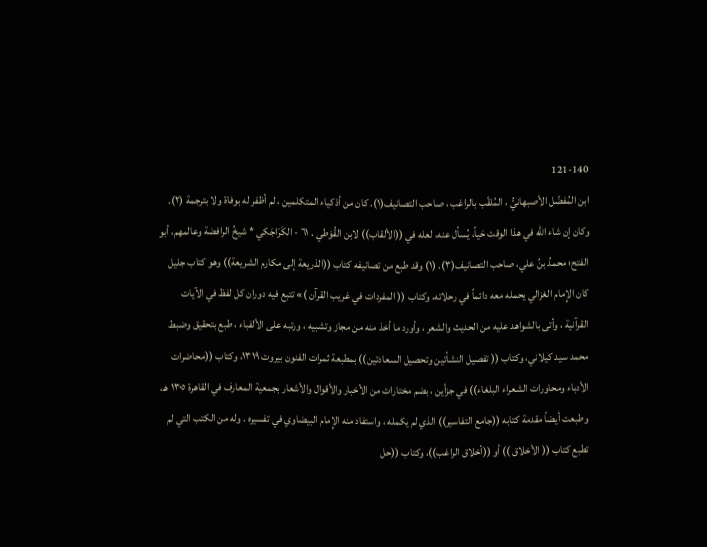121-140
ابن المُفضّل الأصبهانيُّ ، المُلقّب بالراغب ، صاحب التصانيف(١). كان من أذكياء المتكلمين ، لم أظفر له بوفاة ولا بترجمة (٢). وكان إن شاء الله في هذا الوقت حَياً، يُسأل عنه، لعله في ((الألقاب)) لابن القُوَطي . ٦١ - الكَرَاجَكي * شيخُ الرافضة وعالمهم، أبو الفتح؛ محمدُ بنُ علي، صاحب التصانيف(٣). (١) وقد طبع من تصانيفه كتاب ((الذريعة إلى مكارم الشريعة)) وهو كتاب جليل كان الإِمام الغزالي يحمله معه دائماً في رحلاته، وكتاب (( المفردات في غريب القرآن )» تتبع فيه دوران كل لفظ في الآيات القرآنية ، وأتى بالشواهد عليه من الحديث والشعر ، وأورد ما أخذ منه من مجاز وتشبيه ، ورتبه على الألفباء ، طبع بتحقيق وضبط محمد سيد كيلاني، وكتاب (( تفصيل النشأتين وتحصيل السعادتين)) بمطبعة ثمرات الفنون بيروت ١٣١٩، وكتاب ((محاضرات الأدباء ومحاورات الشعراء البلغاء)) في جزأين ، بضم مختارات من الأخبار والأقوال والأشعار بجمعية المعارف في القاهرة ١٣٠٥ هـ، وطبعت أيضاً مقدمة كتابه ((جامع التفاسير)) الذي لم يكمله ، واستفاد منه الإِمام البيضاوي في تفسيره . وله من الكتب التي لم تطبع كتاب (( الأخلاق )) أو ((أخلاق الراغب))، وكتاب ((حل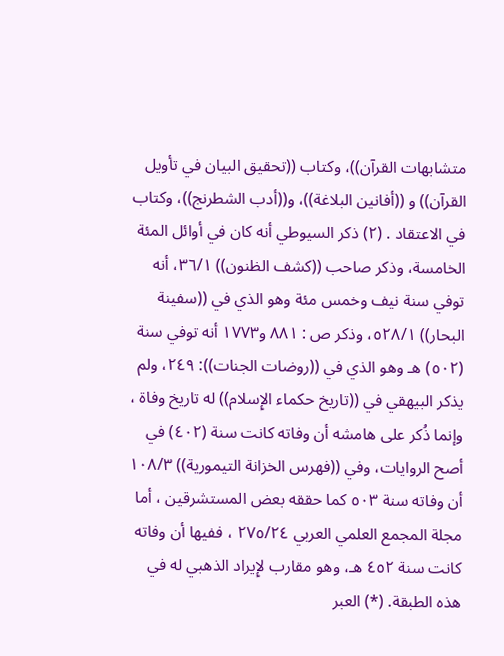متشابهات القرآن))، وكتاب ((تحقيق البيان في تأويل القرآن)) و ((أفانين البلاغة))، و((أدب الشطرنج))، وكتاب في الاعتقاد . (٢) ذكر السيوطي أنه كان في أوائل المئة الخامسة، وذكر صاحب ((كشف الظنون)) ٣٦/١، أنه توفي سنة نيف وخمس مئة وهو الذي في ((سفينة البحار)) ٥٢٨/١، وذكر ص : ٨٨١ و١٧٧٣ أنه توفي سنة (٥٠٢) هـ وهو الذي في ((روضات الجنات)): ٢٤٩، ولم يذكر البيهقي في ((تاريخ حكماء الإِسلام)) له تاريخ وفاة ، وإنما ذُكر على هامشه أن وفاته كانت سنة (٤٠٢) في أصح الروايات، وفي ((فهرس الخزانة التيمورية)) ١٠٨/٣ أن وفاته سنة ٥٠٣ كما حققه بعض المستشرقين ، أما مجلة المجمع العلمي العربي ٢٧٥/٢٤ ، ففيها أن وفاته كانت سنة ٤٥٢ هـ، وهو مقارب لإِيراد الذهبي له في هذه الطبقة. (*) العبر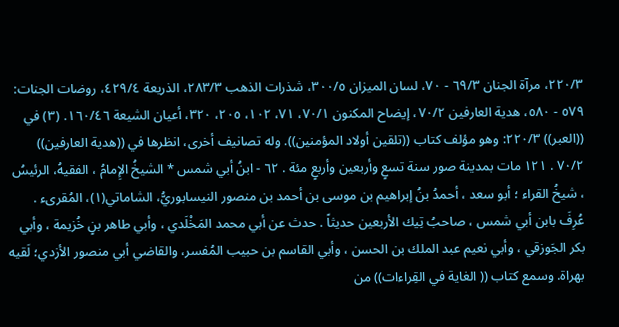٢٢٠/٣، مرآة الجنان ٦٩/٣ - ٧٠، لسان الميزان ٣٠٠/٥، شذرات الذهب ٢٨٣/٣، الذريعة ٤٢٩/٤، روضات الجنات: ٥٧٩ - ٥٨٠، هدية العارفين ٧٠/٢، إيضاح المكنون ٧٠/١، ٧١، ١٠٢، ٢٠٥، ٣٢٠، أعيان الشيعة ١٦٠/٤٦. (٣) في ((العبر)) ٢٢٠/٣: وهو مؤلف كتاب ((تلقين أولاد المؤمنين)). وله تصانيف أخرى، انظرها في ((هدية العارفين)) ٧٠/٢ . ١٢١ مات بمدينة صور سنة تسعٍ وأربعين وأربعٍ مئة . ٦٢ - ابنُ أبي شمس * الشيخُ الإِمامُ ، الفقيهُ، الرئيسُ ، شيخُ القراء ؛ أبو سعد ، أحمدُ بنُ إبراهيم بن موسى بن أحمد بن منصور النيسابوريُّ، الشاماتي(١)، المُقرىء . عُرِفَ بابن أبي شمس ، صاحبُ تِيك الأربعين حديثاً . حدث عن أبي محمد المَخْلَدي ، وأبي طاهر بنٍ خُزيمة ، وأبي بكر الجَوزقي ، وأبي نعيم عبد الملك بن الحسن ، وأبي القاسم بن حبيب المُفسر، والقاضي أبي منصور الأزدي؛ لَقيه بهراة. وسمع كتاب (( الغاية في القِراءات)) من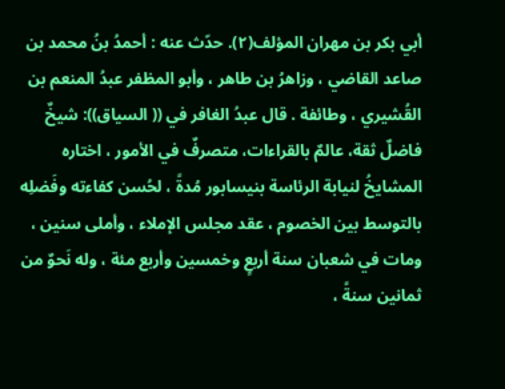أبي بكر بن مهران المؤلف(٢). حدّث عنه : أحمدُ بنُ محمد بن صاعد القاضي ، وزاهرُ بن طاهر ، وأبو المظفر عبدُ المنعم بن القُشيري ، وطائفة . قال عبدُ الغافر في (( السياق)): شيخٌ فاضلٌ ثقة، عالمٌ بالقراءات، متصرفٌ في الأمور ، اختاره المشايخُ لنيابة الرئاسة بنيسابور مُدةً ، لحُسن كفاءته وفَضلِه بالتوسط بين الخصوم ، عقد مجلس الإملاء ، وأملى سنين ، ومات في شعبان سنة أربعٍ وخمسين وأربع مئة ، وله نَحوٌ من ثمانين سنةً ،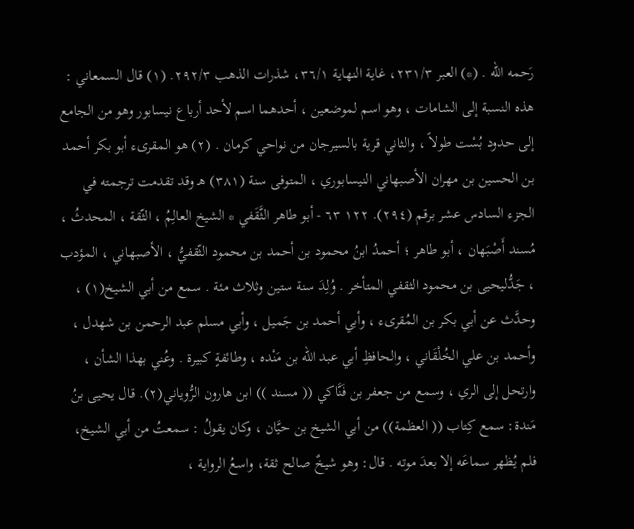رَحمه الله . (*) العبر ٢٣١/٣، غاية النهاية ٣٦/١، شذرات الذهب ٢٩٢/٣. (١) قال السمعاني : هذه النسبة إلى الشامات ، وهو اسم لموضعين ، أحدهما اسم لأحد أرباع نيسابور وهو من الجامع إلى حدود بُسْت طولاً ، والثاني قرية بالسيرجان من نواحي كرمان . (٢) هو المقرىء أبو بكر أحمد بن الحسين بن مهران الأصبهاني النيسابوري ، المتوفى سنة (٣٨١) هـ وقد تقدمت ترجمته في الجزء السادس عشر برقم (٢٩٤). ١٢٢ ٦٣ - أبو طاهر الثَّقَفي * الشيخ العالِمُ ، الثّقة ، المحدثُ ، مُسند أَصْبَهان ، أبو طاهر ؛ أحمدُ ابنُ محمود بن أحمد بن محمود الثّقفيُّ ، الأصبهاني ، المؤدب ، جَدُّلیحیی بن محمود الثقفي المتأخر . وُلِدَ سنة ستين وثلاث مئة . سمع من أبي الشيخ(١) ، وحدَّث عن أبي بكر بن المُقرىء ، وأبي أحمد بن جَميل ، وأبي مسلم عبد الرحمن بن شهدل ، وأحمد بن علي الخُلْقَاني ، والحافظِ أبي عبد الله بن مَنْده ، وطائفةٍ كبيرة . وعُني بهذا الشأن ، وارتحل إلى الري ، وسمع من جعفر بن فَنَّاكي (( مسند )) ابن هارون الرُّوياني(٢). قال يحيى بنُ مَندة: سمع كِتاب (( العظمة)) من أبي الشيخ بن حيَّان ، وكان يقولُ : سمعتُ من أبي الشيخ، فلم يُظهر سماعَه إلا بعدَ موته . قال: وهو شيخٌ صالح ثقة، واسعُ الرواية ،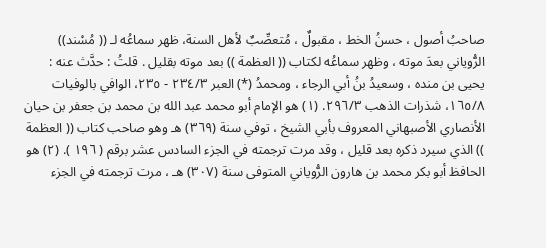صاحبُ أصول ، حسنُ الخط ، مقبولٌ ، مُتعصِّبٌ لأهل السنة، ظهر سماعُه لـ (( مُسْند)) الرُّوياني بعدَ موته ، وظهر سماعُه لكتاب (( العظمة )) بعد موته بقليل . قلتُ : حدَّث عنه : يحيى بن منده ، وسعيدُ بنُ أبي الرجاء ، ومحمدُ (*) العبر ٢٣٤/٣ - ٢٣٥، الوافي بالوفيات ١٦٥/٨، شذرات الذهب ٢٩٦/٣. (١) هو الإمام أبو محمد عبد الله بن محمد بن جعفر بن حيان الأنصاري الأصبهاني المعروف بأبي الشيخ ، توفي سنة (٣٦٩) هـ وهو صاحب كتاب (( العظمة )) الذي سيرد ذكره بعد قليل ، وقد مرت ترجمته في الجزء السادس عشر برقم ( ١٩٦ ). (٢) هو الحافظ أبو بكر محمد بن هارون الرُّوياني المتوفى سنة (٣٠٧) هـ ، مرت ترجمته في الجزء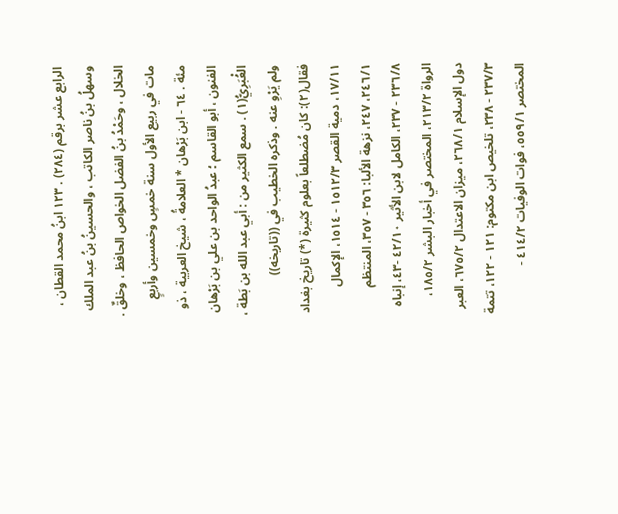الرابع عشر برقم (٢٨٤) . ١٢٣ ابنُ محمد القطان ، وسهلُ بنُ ناصر الكاتب ، والحسينُ بنُ عبد الملك الخلال ، وحَمْدُ بنُ الفضل الخواص الحافظ ، وخلقٌ . مات في ربيع الأول سنة خمسٍ وخمسين وأربعٍ مئة . ٦٤ - ابن بَرْهان * العلامةُ ، شيخ العربية ، ذو الفنون ، أبو القاسم ؛ عبدُ الواحد بن علي بن بَرْهان العُْبَرِيُّ(١) . سمع الكثير من : أبي عبد الله بن بَطة ، ولم يَرْوِ عنه . وذكره الخطيب في ((تاريخه)) فقال(٢): كان مُضطلعاً بعلوم كثيرة (*) تاريخ بغداد ١٧/١١، دمية القصر ١٥١٢/٣ - ١٥١٤، الإكمال ٢٤٦/١، ٢٤٧، نزهة الألبا: ٣٥٦ - ٣٥٧، المنتظم ٢٣٦/٨ - ٢٣٧، الكامل لابن الأثير ٤٢/١٠ -٤٣، إنباه الرواة ٢١٣/٢، المختصر في أخبار البشر ١٨٥/٢، دول الإسلام ٢٦٨/١، ميزان الاعتدال ٦٧٥/٢، العبر ٢٣٧/٣ - ٢٣٨، تلخيص ابن مكتوم: ١٢١ - ١٢٢، تتمة المختصر ٥٥٩/١، فوات الوفيات ٤١٤/٢ -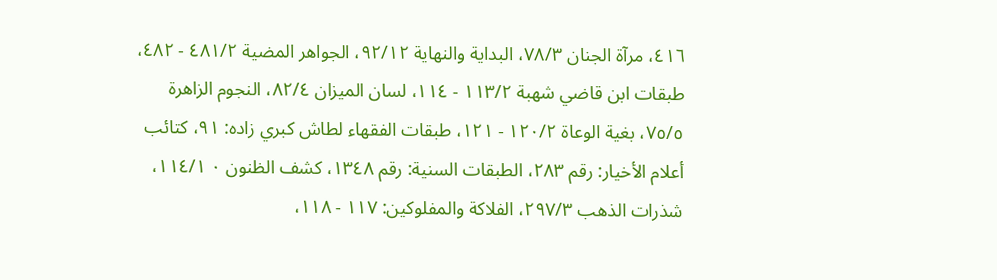٤١٦، مرآة الجنان ٧٨/٣، البداية والنهاية ٩٢/١٢، الجواهر المضية ٤٨١/٢ - ٤٨٢، طبقات ابن قاضي شهبة ١١٣/٢ - ١١٤، لسان الميزان ٨٢/٤، النجوم الزاهرة ٧٥/٥، بغية الوعاة ١٢٠/٢ - ١٢١، طبقات الفقهاء لطاش كبري زاده: ٩١، كتائب أعلام الأخيار: رقم ٢٨٣، الطبقات السنية: رقم ١٣٤٨، كشف الظنون ٠ ١١٤/١، شذرات الذهب ٢٩٧/٣، الفلاكة والمفلوكين: ١١٧ - ١١٨،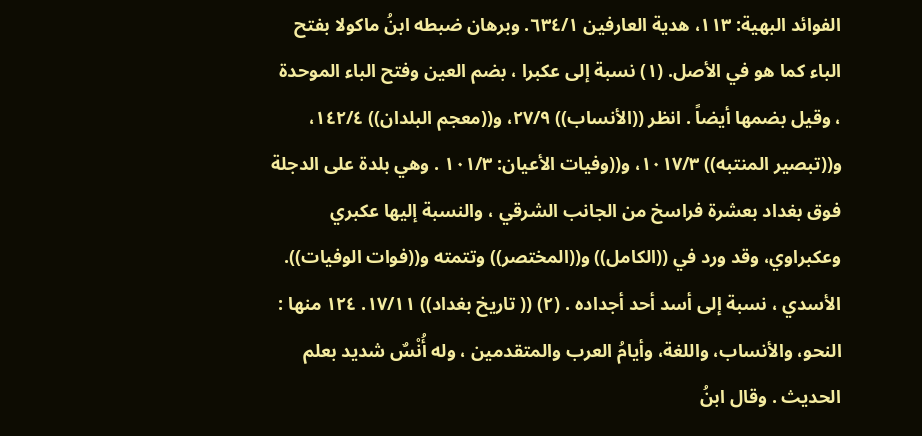الفوائد البهية: ١١٣، هدية العارفين ٦٣٤/١. وبرهان ضبطه ابنُ ماكولا بفتح الباء كما هو في الأصل. (١) نسبة إلى عكبرا ، بضم العين وفتح الباء الموحدة ، وقيل بضمها أيضاً . انظر ((الأنساب)) ٢٧/٩، و((معجم البلدان)) ١٤٢/٤، و((تبصير المنتبه)) ١٠١٧/٣، و((وفيات الأعيان: ١٠١/٣ . وهي بلدة على الدجلة فوق بغداد بعشرة فراسخ من الجانب الشرقي ، والنسبة إليها عكبري وعكبراوي، وقد ورد في ((الكامل)) و((المختصر)) وتتمته و((فوات الوفيات)). الأسدي ، نسبة إلى أسد أحد أجداده . (٢) (( تاريخ بغداد)) ١٧/١١. ١٢٤ منها : النحو، والأنساب، واللغة، وأيامُ العرب والمتقدمين ، وله أُنْسٌ شدید بعلم الحديث . وقال ابنُ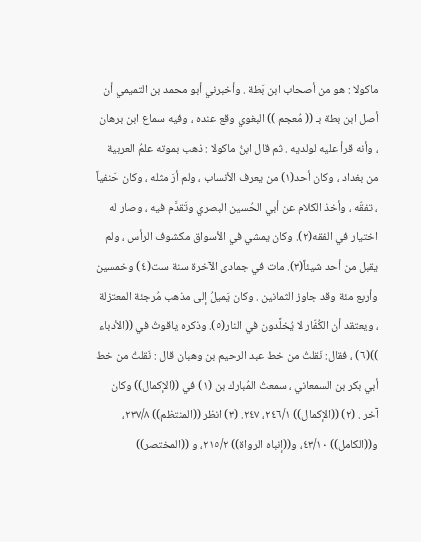ماكولا : هو من أصحاب ابن بَطة . وأخبرني أبو محمد بن التميمي أن أصل ابن بطة بـ (( مُعجم )) البغوي وقع عنده ، وفيه سماع ابن برهان ، وأنه قرأ عليه لولديه . ثم قال ابنُ ماكولا : ذهب بموته علمُ العربية من بغداد ، وكان أحد(١) من يعرف الأنساب ، ولم أرَ مثله ، وكان حَنفياً ، تفقّه ، وأخذ الكلام عن أبي الحُسين البصري وتَقدَّم فيه ، وصار له اختيار في الفقه(٢). وكان يمشي في الأسواق مكشوف الرأس ، ولم يقبل من أحد شيئاً(٣). مات في جمادى الآخرة سنة ست(٤) وخمسين وأربع مئة وقد جاوز الثمانين . وكان يَميلُ إلى مذهب مُرجئة المعتزلة ، ويعتقد أن الكُفّار لا يُخلَّدون في النار(٥). وذكره ياقوتُ في ((الأدباء ))(٦) ، فقال: نَقلتُ من خط عبد الرحيم بن وهبان قال : نَقلتُ من خط أبي بكر بن السمعاني ، سمعتُ المُبارك بن (١) في ((الإكمال)) وكان آخر . (٢) ((الإكمال)) ٢٤٦/١، ٢٤٧. (٣) انظر ((المنتظم)) ٢٣٧/٨، و((الكامل)) ٤٣/١٠، و((إنباه الرواة)) ٢١٥/٢، و ((المختصر))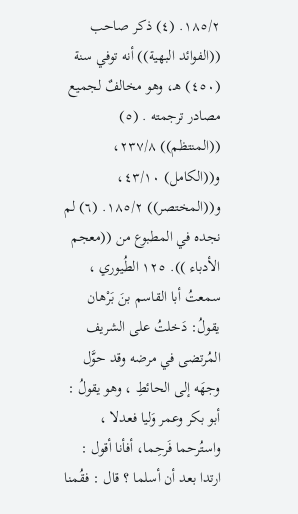١٨٥/٢. (٤) ذكر صاحب ((الفوائد البهية)) أنه توفي سنة (٤٥٠) هـ، وهو مخالفٌ لجميع مصادر ترجمته . (٥) ((المنتظم)) ٢٣٧/٨، و((الكامل) ٤٣/١٠، و((المختصر)) ١٨٥/٢. (٦) لم نجده في المطبوع من ((معجم الأدباء )). ١٢٥ الطُيوري ، سمعتُ أبا القاسم بنَ بَرْهان يقولُ: دَخلتُ على الشريف المُرتضى في مرضه وقد حوَّل وجهَه إلى الحائطِ ، وهو يقولُ : أبو بكر وعمر وَليا فعدلا ، واستُرحما فَرحِما، أفأنا أقول : ارتدا بعد أن أسلما ؟ قال : فقُمنا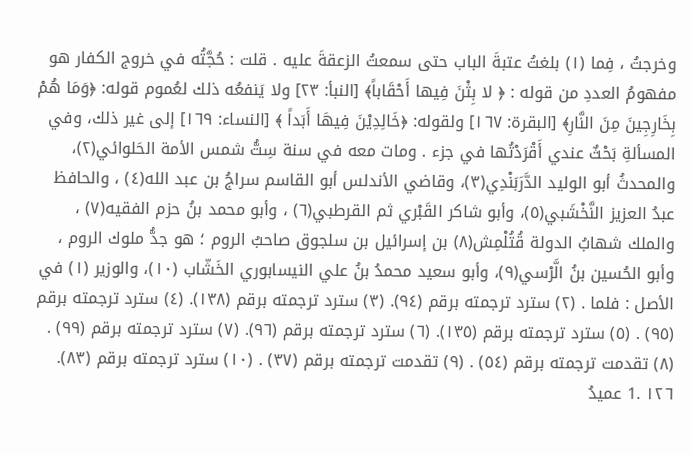وخرجتُ ، فِما (١) بلغتُ عتبةَ الباب حتى سمعتُ الزعقةَ عليه . قلت : حُجَّتُه في خروج الكفار هو مفهومُ العددِ من قوله : ﴿ لا بِثْنَ فِيها أَحْقَاباً﴾ [النبأ: ٢٣] ولا يَنفعُه ذلك لعُموم قوله: ﴿وَمَا هُمْ بِخَارِجِينَ مِنَ النَّارِ﴾ [البقرة: ١٦٧] ولقوله: ﴿خَالِدِيْنَ فِيهَا أَبَداً ﴾ [النساء: ١٦٩] إلى غير ذلك، وفي المسألةِ بَحْثٌ عندي أَقْرَدْتُها في جزء . ومات معه في سنة سِتُّ شمس الأمة الحَلوائي(٢)، والمحدثُ أبو الوليد الدَّرَبَنْدِي(٣)، وقاضي الأندلس أبو القاسم سراجُ بن عبد الله(٤) ، والحافظ عبدُ العزيز النَّخْشَبي(٥)، وأبو شاكر القَبْري ثم القرطبي(٦) ، وأبو محمد بنُ حزم الفقيه(٧) ، والملك شهابُ الدولة قُتُلْمِش(٨) بن إسرائيل بن سلجوق صاحبُ الروم ؛ هو جدُّ ملوك الروم ، وأبو الحُسين بنُ الَّرْسي(٩)، وأبو سعيد محمدُ بنُ علي النيسابوري الخَشّاب (١٠)، والوزير (١) في الأصل : فلما . (٢) سترد ترجمته برقم (٩٤). (٣) سترد ترجمته برقم (١٣٨). (٤) سترد ترجمته برقم (٩٥) . (٥) سترد ترجمته برقم (١٣٥). (٦) سترد ترجمته برقم (٩٦). (٧) سترد ترجمته برقم (٩٩) . (٨) تقدمت ترجمته برقم (٥٤) . (٩) تقدمت ترجمته برقم (٣٧) . (١٠) سترد ترجمته برقم (٨٣). ١٢٦ .1 عميدُ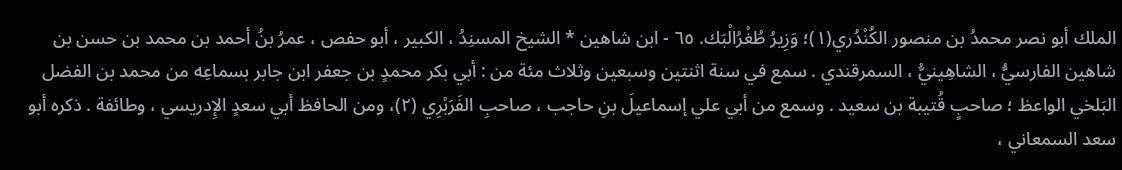الملك أبو نصر محمدُ بن منصور الكُنْدُري(١)؛ وَزِيرُ طُغْرُالْبَك. ٦٥ - ابن شاهين * الشيخ المسنِدُ ، الكبير ، أبو حفص ، عمرُ بنُ أحمد بن محمد بن حسن بن شاهين الفارسيُّ ، الشاهِينيُّ ، السمرقندي . سمع في سنة اثنتين وسبعين وثلاث مئة من : أبي بكر محمدٍ بن جعفر ابن جابر بسماعِه من محمد بن الفضل البَلخي الواعظ ؛ صاحبٍ قُتيبة بن سعيد . وسمع من أبي علي إسماعيلَ بنِ حاجب ، صاحبِ الفَرَبْرِي (٢)، ومن الحافظ أبي سعدٍ الإِدريسي ، وطائفة . ذكره أبو سعد السمعاني ،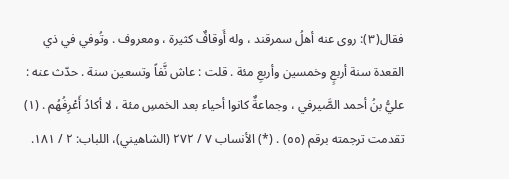فقال(٣): روى عنه أهلُ سمرقند ، وله أَوقافٌ كثيرة ، ومعروف . وتُوفي في ذي القعدة سنة أربعٍ وخمسين وأربعِ مئة . قلت : عاش نَّفاً وتسعين سنة . حدّث عنه : عليُّ بنُ أحمد الصَّيرفي ، وجماعةٌ كانوا أحياء بعد الخمسِ مئة ، لا أكادُ أَعْرِفُهُم . (١) تقدمت ترجمته برقم (٥٥) . (*) الأنساب ٧ / ٢٧٢ (الشاهيني)، اللباب: ٢ / ١٨١.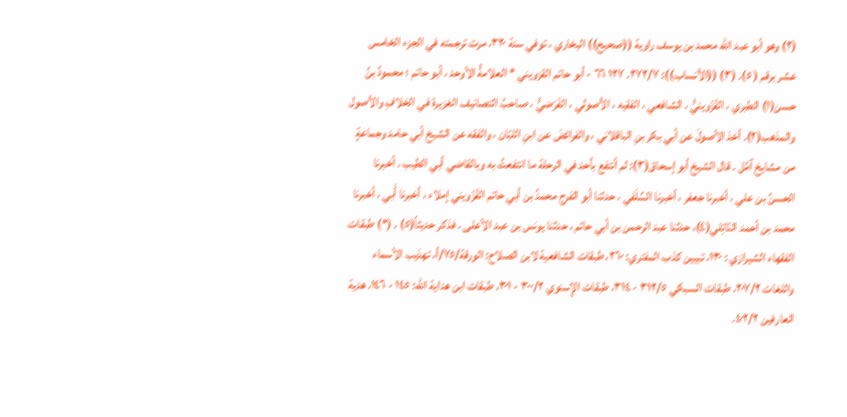(٢) وهو أبو عبد الله محمد بن يوسف راوية ((صحيح)) البخاري ، توفي سنة ٣٢٠، مرت ترجمته في الجزء الخامس عشر برقم ( ٥). (٣) ((الأنساب)): ٢٧٢/٧. ١٢٧ ٦٦ - أبو حاتم القزويني * العلامةُ الأوحد ، أبو حاتم ؛ محمودُ بنُ حسن(١) الطبري ، القَزْوينيُّ ، الشافعي ، الفقيه ، الأصولي ، الفَرَضيُّ ، صاحبُ التصانيف الغزيرة في الخلافِ والأصول والمذهب(٢). أخذ الأصولَ عن أبي بكر بنِ الباقلاني ، والفرائضَ عن ابنِ اللبّان ، والفقه عن الشيخ أبي حامد وجماعةٍ من مشايخ آمُل . قال الشيخ أبو إسحاق(٣): لم أنتفع بأحد في الرحلة ما انتفعتُ به وبالقاضي أبي الطيب . أخبرنا الحسنُ بن علي ، أخبرنا جعفر ، أخبرنا السِّلَفي ، حدثنا أبو الفرج محمدُ بن أبي حاتم القَزْويني إملاء ، أخبرنا أَبي ، أخبرنا محمد بن أحمد النّاتِلي(٤)، حدثنا عبد الرحمن بن أبي حاتم ، حدثنا يونس بن عبد الأعلى . فذكر حديثاً(٥) . (*) طبقات الفقهاء الشيرازي : ١٣٠، تبيين كذب المفتري: ٢٦٠، طبقات الشافعية لابن الصلاح: الورقة/٧٥/أ، تهذيب الأسماء واللغات ٢٠٧/٢، طبقات السبكي ٣١٢/٥ - ٣١٤، طبقات الإِسنوي ٣٠٠/٢ - ٣٠١، طبقات ابن هداية الله: ١٤٥ - ١٤٦، هدية العارفين ٤٠٢/٢.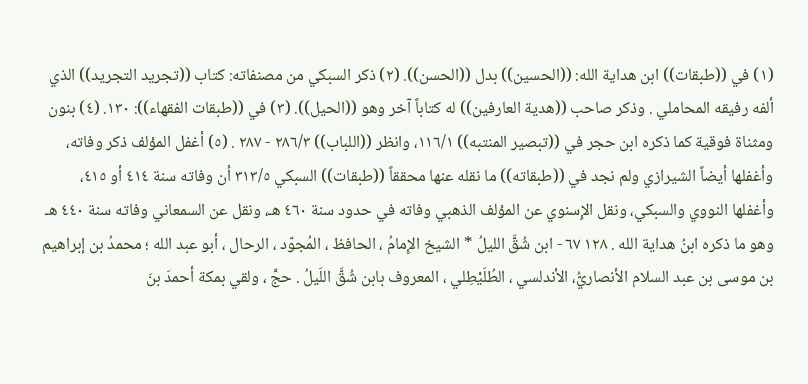(١) في ((طبقات)) ابن هداية الله: ((الحسين)) بدل ((الحسن)). (٢) ذكر السبكي من مصنفاته: كتاب ((تجريد التجريد)) الذي ألفه رفيقه المحاملي . وذكر صاحب ((هدية العارفين)) له كتاباً آخر وهو ((الحيل)). (٣) في ((طبقات الفقهاء)): ١٣٠. (٤) بنون ومثناة فوقية كما ذكره ابن حجر في ((تبصير المنتبه)) ١١٦/١، وانظر ((اللباب)) ٢٨٦/٣ - ٢٨٧ . (٥) أغفل المؤلف ذكر وفاته، وأغفلها أيضاً الشيرازي ولم نجد في ((طبقاته)) ما نقله عنها محققاً ((طبقات)) السبكي ٣١٣/٥ أن وفاته سنة ٤١٤ أو ٤١٥، وأغفلها النووي والسبكي، ونقل الإِسنوي عن المؤلف الذهبي وفاته في حدود سنة ٤٦٠ هـ، ونقل عن السمعاني وفاته سنة ٤٤٠ هـ وهو ما ذكره ابنُ هداية الله . ١٢٨ ٦٧ - ابن شُقَّ الليلُ * الشيخ الإِمامُ ، الحافظ ، المُجوّد ، الرحال ، أبو عبد الله ؛ محمدُ بن إبراهيم بن موسى بن عبد السلام الأنصاريُّ، الأندلسي ، الطُلَيْطِلي ، المعروف بابن شُقَّ اللَيلُ . حجَّ ، ولقي بمكة أحمدَ بنَ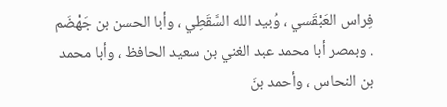فِراس العَبْقَسي ، وُبيد الله السَّقَطِي ، وأبا الحسن بن جَهْضَم . وبمصر أبا محمد عبد الغني بن سعيد الحافظ ، وأبا محمد بن النحاس ، وأحمد بنَ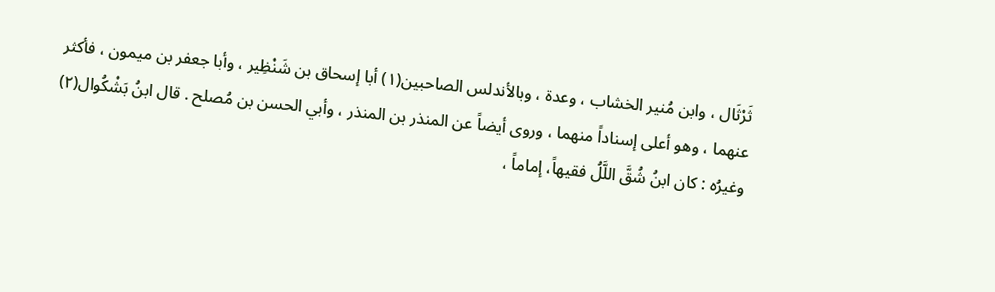ثَرْثَال ، وابن مُنير الخشاب ، وعدة ، وبالأندلس الصاحبين(١) أبا إسحاق بن شَنْظِير ، وأبا جعفر بن ميمون ، فأكثر عنهما ، وهو أعلى إسناداً منهما ، وروى أيضاً عن المنذر بن المنذر ، وأبي الحسن بن مُصلح . قال ابنُ بَشْكُوال(٢) وغيرُه : كان ابنُ شُقَّ اللَّلُ فقيهاً، إماماً ،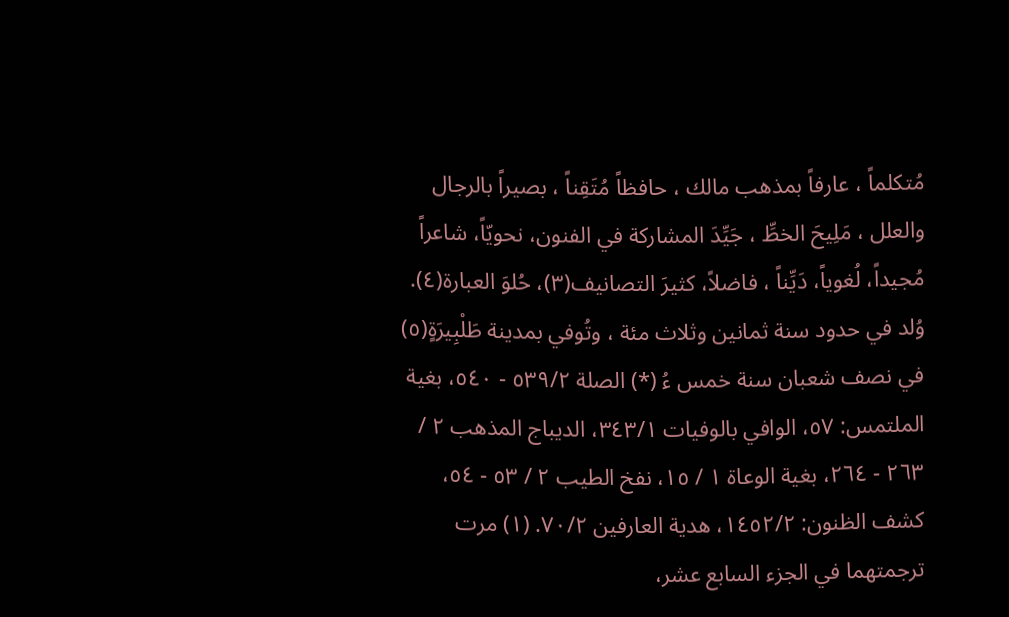مُتكلماً ، عارفاً بمذهب مالك ، حافظاً مُتَقِناً ، بصيراً بالرجال والعلل ، مَلِيحَ الخطِّ ، جَيِّدَ المشاركة في الفنون، نحويّاً، شاعراً مُجيداً، لُغوياً، دَيِّناً ، فاضلاً، كثيرَ التصانيف(٣)، حُلوَ العبارة(٤). وُلد في حدود سنة ثمانين وثلاث مئة ، وتُوفي بمدينة طَلْبِيرَةٍ(٥) في نصف شعبان سنة خمس ءُ (*) الصلة ٥٣٩/٢ - ٥٤٠، بغية الملتمس: ٥٧، الوافي بالوفيات ٣٤٣/١، الديباج المذهب ٢ / ٢٦٣ - ٢٦٤، بغية الوعاة ١ / ١٥، نفخ الطيب ٢ / ٥٣ - ٥٤، كشف الظنون: ١٤٥٢/٢، هدية العارفين ٧٠/٢. (١) مرت ترجمتهما في الجزء السابع عشر،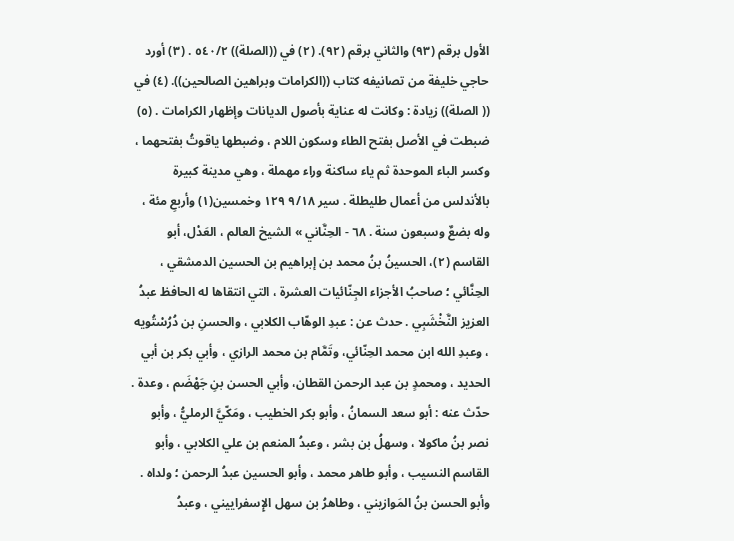الأول برقم (٩٣) والثاني برقم (٩٢). (٢) في ((الصلة)) ٥٤٠/٢ . (٣) أورد حاجي خليفة من تصانيفه كتاب ((الكرامات وبراهين الصالحين)). (٤) في (( الصلة)) زيادة : وكانت له عناية بأصول الديانات وإظهار الكرامات . (٥) ضبطت في الأصل بفتح الطاء وسكون اللام ، وضبطها ياقوتُ بفتحهما ، وكسر الباء الموحدة ثم ياء ساكنة وراء مهملة ، وهي مدينة كبيرة بالأندلس من أعمال طليطلة . سير ٩/١٨ ١٢٩ وخمسين(١) وأربعِ مئة ، وله بضعٌ وسبعون سنة . ٦٨ - الحِنَّاني » الشيخ العالم ، العَدْل، أبو القاسم (٢)، الحسينُ بنُ محمد بن إبراهيم بن الحسين الدمشقي ، الحِنَّائي ؛ صاحبُ الأجزاء الجِنّائيات العشرة ، التي انتقاها له الحافظ عبدُ العزيز النَّخْشَبِي . حدث عن : عبدِ الوهّاب الكلابي ، والحسنِ بن دُرُسْتُويه ، وعبدِ الله ابن محمد الحِنّائي، وتَمَّام بن محمد الرازي ، وأبي بكر بن أبي الحديد ، ومحمدٍ بن عبد الرحمن القطان، وأبي الحسن بنِ جَهْضَم ، وعدة . حدّث عنه : أبو سعد السمانُ ، وأبو بكر الخطيب ، ومَكّيَّ الرمليُّ ، وأبو نصر بنُ ماكولا ، وسهلُ بن بشر ، وعبدُ المنعم بن علي الكلابي ، وأبو القاسم النسيب ، وأبو طاهر محمد ، وأبو الحسين عبدُ الرحمن ؛ ولداه . وأبو الحسن بنُ المَوازيني ، وطاهرُ بن سهل الإِسفراييني ، وعبدُ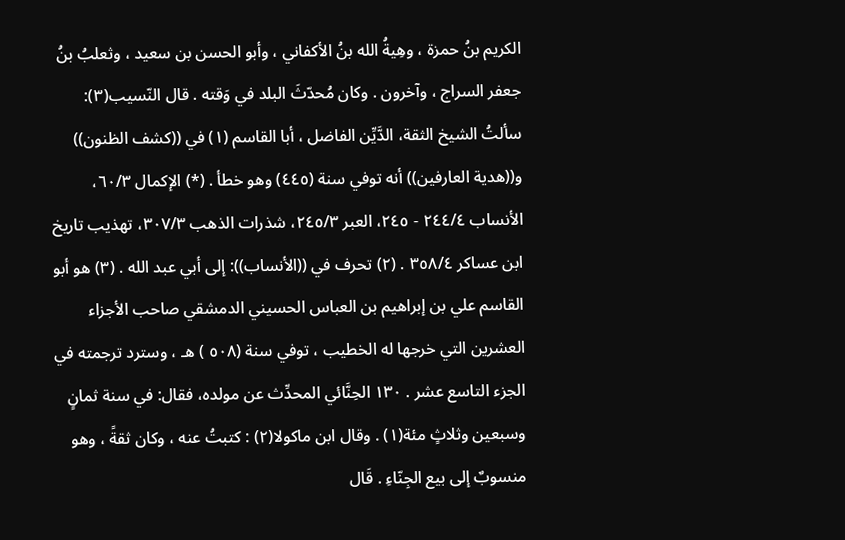الكريم بنُ حمزة ، وهِيةُ الله بنُ الأكفاني ، وأبو الحسن بن سعيد ، وثعلبُ بنُ جعفر السراج ، وآخرون . وكان مُحدّثَ البلد في وَقته . قال النّسيب(٣): سألتُ الشيخ الثقة، الدَّيِّن الفاضل ، أبا القاسم (١) في ((كشف الظنون)) و((هدية العارفين)) أنه توفي سنة (٤٤٥) وهو خطأ . (*) الإكمال ٦٠/٣، الأنساب ٢٤٤/٤ - ٢٤٥، العبر ٢٤٥/٣، شذرات الذهب ٣٠٧/٣، تهذيب تاريخ ابن عساكر ٣٥٨/٤ . (٢) تحرف في ((الأنساب)): إلى أبي عبد الله . (٣) هو أبو القاسم علي بن إبراهيم بن العباس الحسيني الدمشقي صاحب الأجزاء العشرين التي خرجها له الخطيب ، توفي سنة (٥٠٨ ) هـ ، وسترد ترجمته في الجزء التاسع عشر . ١٣٠ الحِنَّائي المحدِّث عن مولده، فقال: في سنة ثمانٍ وسبعين وثلاثٍ مئة(١) . وقال ابن ماكولا(٢) : كتبتُ عنه ، وكان ثقةً ، وهو منسوبٌ إلى بيع الجِنّاءِ . قَال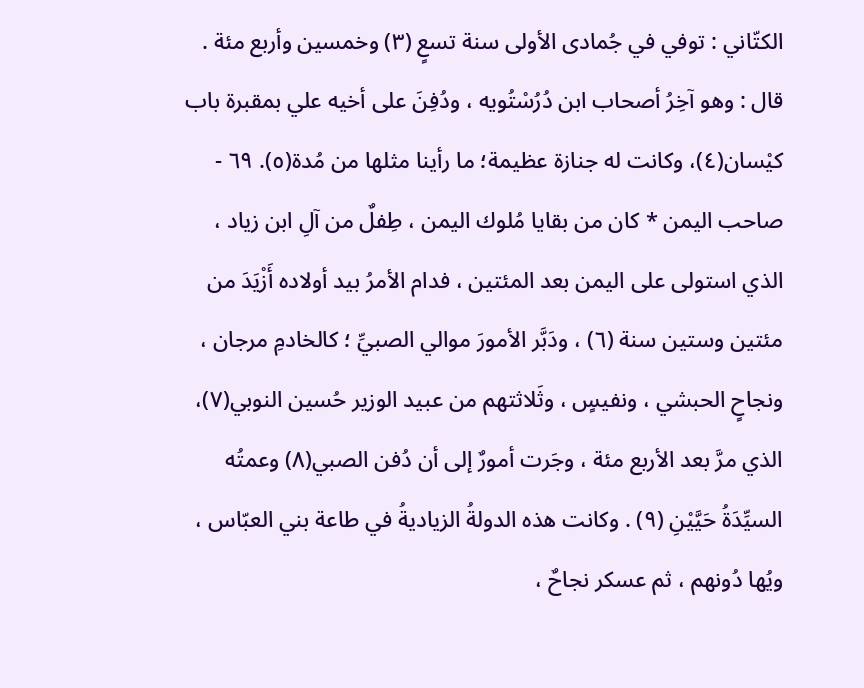الكتّاني : توفي في جُمادى الأولى سنة تسعٍ (٣) وخمسين وأربع مئة . قال : وهو آخِرُ أصحاب ابن دُرُسْتُويه ، ودُفِنَ على أخيه علي بمقبرة باب كيْسان(٤)، وكانت له جنازة عظيمة؛ ما رأينا مثلها من مُدة(٥). ٦٩ - صاحب اليمن * كان من بقايا مُلوك اليمن ، طِفلٌ من آلِ ابن زياد ، الذي استولى على اليمن بعد المئتين ، فدام الأمرُ بيد أولاده أَزْيَدَ من مئتين وستين سنة (٦) ، ودَبَّر الأمورَ موالي الصبيِّ ؛ كالخادمِ مرجان ، ونجاحٍ الحبشي ، ونفيسٍ ، وثَلاثتهم من عبيد الوزير حُسين النوبي(٧)، الذي مرَّ بعد الأربع مئة ، وجَرت أمورٌ إلى أن دُفن الصبي(٨) وعمتُه السيِّدَةُ حَيَّيْنِ (٩) . وكانت هذه الدولةُ الزياديةُ في طاعة بني العبّاس ، ويُها دُونهم ، ثم عسكر نجاحٌ ،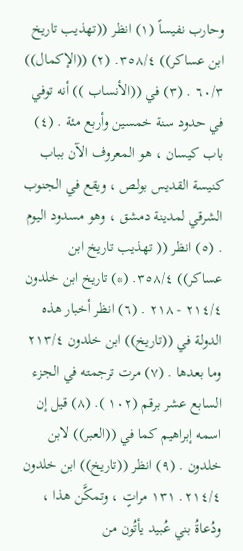وحارب نفيساً (١) انظر ((تهذيب تاريخ ابن عساكر)) ٣٥٨/٤. (٢) ((الإكمال)) ٦٠/٣ . (٣) في ((الأنساب )) أنه توفي في حدود سنة خمسين وأربع مئة . (٤) باب كيسان ، هو المعروف الآن بباب كنيسة القديس بولص ، ويقع في الجنوب الشرقي لمدينة دمشق ، وهو مسدود اليوم . (٥) انظر (( تهذيب تاريخ ابن عساكر)) ٣٥٨/٤. (*) تاريخ ابن خلدون ٢١٤/٤ - ٢١٨ . (٦) انظر أخبار هذه الدولة في ((تاريخ)) ابن خلدون ٢١٣/٤ وما بعدها . (٧) مرت ترجمته في الجزء السابع عشر برقم (١٠٢ ). (٨) قيل إن اسمه إبراهيم كما في ((العبر)) لابن خلدون . (٩) انظر ((تاريخ)) ابن خلدون ٢١٤/٤. ١٣١ مراتٍ ، وتمكَّن هذا ، ودُعاةُ بني عُبيد يأتُون من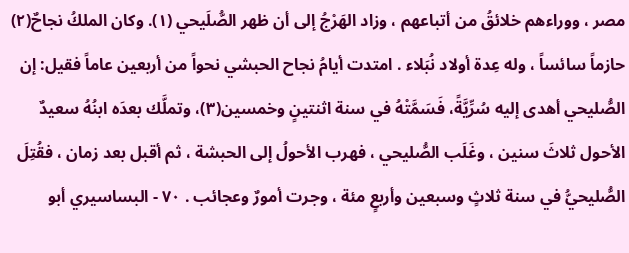مصر ، ووراءهم خلائقُ من أتباعهم ، وزاد الهَرْجُ إلى أن ظهر الصُّلَيحي (١). وكان الملكُ نجاحٌ(٢) حازماً سائساً ، وله عِدة أولاد نُبَلاء . امتدت أيامُ نجاح الحبشي نحواً من أربعين عاماً فقيل: إن الصُّليحي أهدى إليه سُرِّيَّةً، فَسَمَّتْهُ في سنة اثنتينٍ وخمسين(٣)، وتملَّك بعدَه ابنُهُ سعيدٌ الأحول ثلاثَ سنين ، وغَلَب الصُّليحي ، فهرب الأحولُ إلى الحبشة ، ثم أقبل بعد زمان ، فقُتِلَ الصُّليحيُّ في سنة ثلاثٍ وسبعين وأربعٍ مئة ، وجرت أمورٌ وعجائب . ٧٠ - البساسيري أبو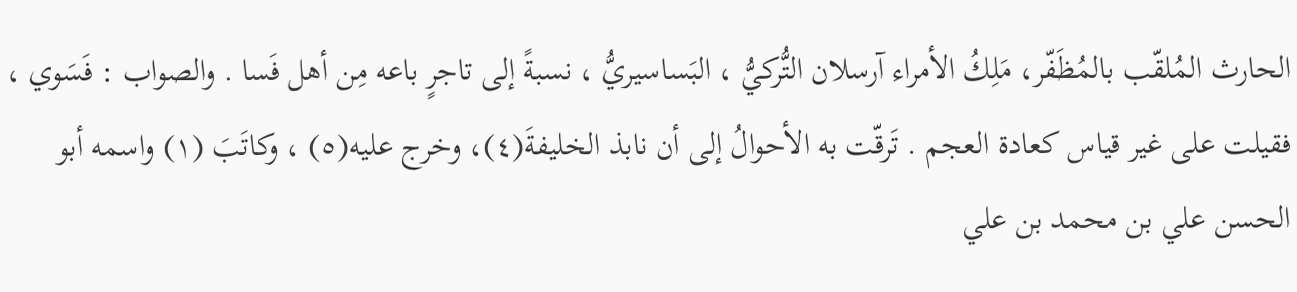الحارث المُلقّب بالمُظَفّر، مَلِكُ الأمراء آرسلان التُّركيُّ ، البَساسيريُّ ، نسبةً إلى تاجرٍ باعه مِن أهل فَسا . والصواب : فَسَوي ، فقيلت على غير قياس كعادة العجم . تَرقّت به الأحوالُ إلى أن نابذ الخليفةَ(٤)، وخرج عليه(٥) ، وکاتَبَ (١) واسمه أبو الحسن علي بن محمد بن علي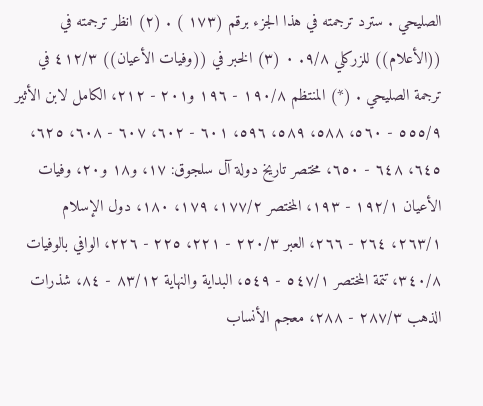الصليحي . سترد ترجمته في هذا الجزء برقم (١٧٣ ) . (٢) انظر ترجمته في ((الأعلام)) للزركلي ٩/٨. ٠ (٣) الخبر في ((وفيات الأعيان)) ٤١٢/٣ في ترجمة الصليحي . (*) المنتظم ١٩٠/٨ - ١٩٦ و٢٠١ - ٢١٢، الكامل لابن الأثير ٥٥٥/٩ - ٥٦٠، ٥٨٨، ٥٨٩، ٥٩٦، ٦٠١ - ٦٠٢، ٦٠٧ - ٦٠٨، ٦٢٥، ٦٤٥، ٦٤٨ - ٦٥٠، مختصر تاريخ دولة آل سلجوق: ١٧، و١٨ و٢٠، وفيات الأعيان ١٩٢/١ - ١٩٣، المختصر ١٧٧/٢، ١٧٩، ١٨٠، دول الإسلام ٢٦٣/١، ٢٦٤ - ٢٦٦، العبر ٢٢٠/٣ - ٢٢١، ٢٢٥ - ٢٢٦، الوافي بالوفيات ٣٤٠/٨، تتمة المختصر ٥٤٧/١ - ٥٤٩، البداية والنهاية ٨٣/١٢ - ٨٤، شذرات الذهب ٢٨٧/٣ - ٢٨٨، معجم الأنساب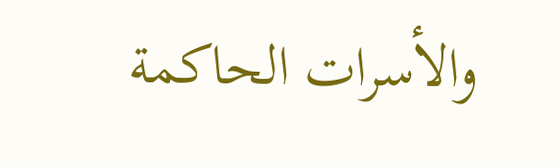والأسرات الحاكمة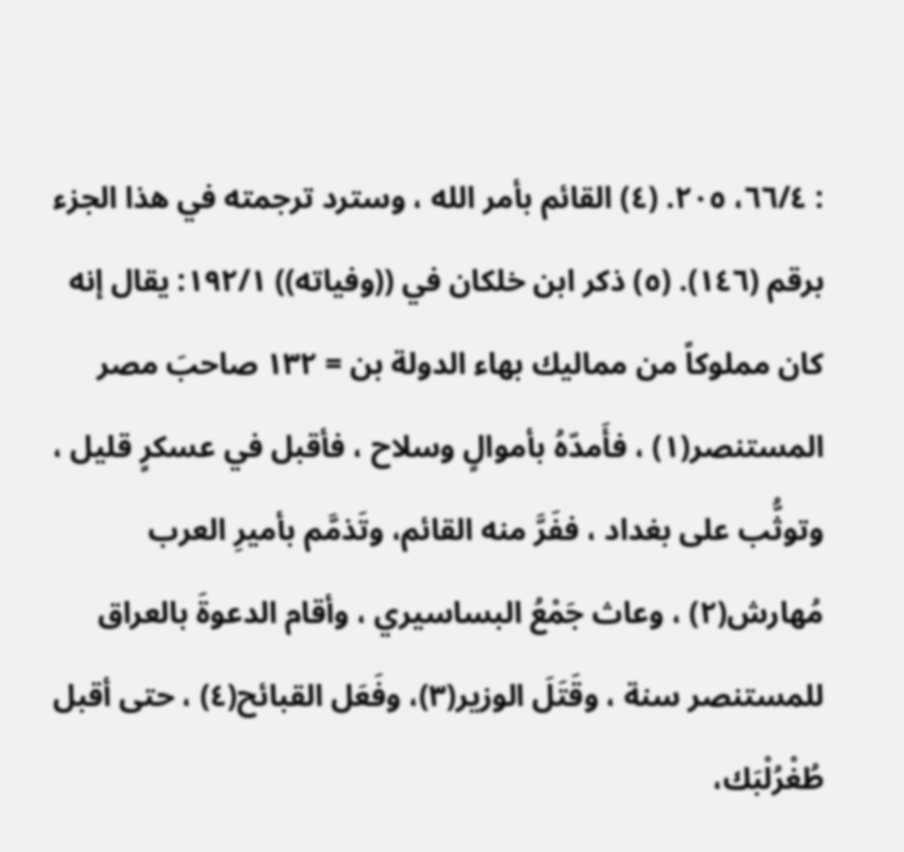: ٦٦/٤، ٢٠٥. (٤) القائم بأمر الله ، وسترد ترجمته في هذا الجزء برقم (١٤٦). (٥) ذكر ابن خلكان في ((وفياته)) ١٩٢/١: يقال إنه كان مملوكاً من مماليك بهاء الدولة بن = ١٣٢ صاحبَ مصر المستنصر(١) ، فأَمدّهُ بأموالٍ وسلاح ، فأقبل في عسكرٍ قليل ، وتوثُّب على بغداد ، ففَرَّ منه القائم، وتَذمَّم بأميرِ العرب مُهارش(٢) ، وعاث جَمْعُ البساسيري ، وأقام الدعوةَ بالعراق للمستنصر سنة ، وقَتَلَ الوزير(٣)، وفَعَل القبائح(٤) ، حتى أقبل طُغْرُلْبَك،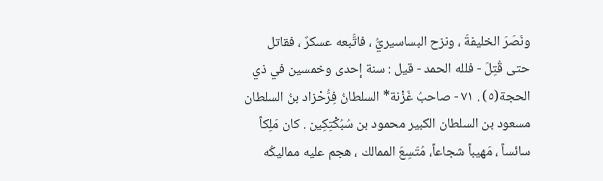ونَصَرَ الخليفةَ ، ونزح البساسيريُّ ، فاتَّبعه عسكرٌ ، فقاتل حتى قُتِلَ - فلله الحمد - قيل : سنة إحدى وخمسين في ذي الحجة(٥) . ٧١ - صاحبُ غَزْنة* السلطانُ فِرُّحْزاد بنُ السلطان مسعود بن السلطان الكبير محمود بن سُبُكْتِكِين . كان مَلِكاً سائساً ، مَهيباً شجاعاً، مُتَسِعَ الممالك ، هجم عليه مماليكُه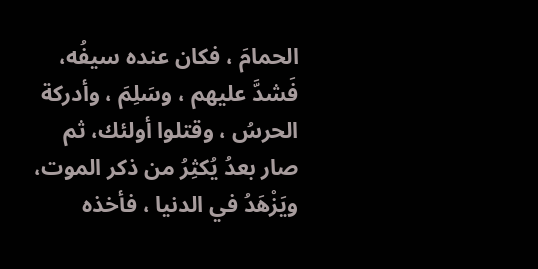الحمامَ ، فكان عنده سيفُه، فَشدَّ عليهم ، وسَلِمَ ، وأدركة الحرسُ ، وقتلوا أولئك، ثم صار بعدُ يُكثِرُ من ذكر الموت، ويَزْهَدُ في الدنيا ، فأخذه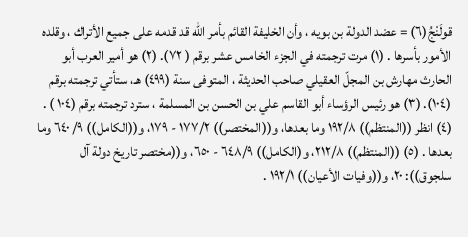قولَنْجُ(٦) = عضد الدولة بن بويه ، وأن الخليفة القائم بأمر الله قد قدمه على جميع الأتراك ، وقلده الأمور بأسرها . (١) مرت ترجمته في الجزء الخامس عشر برقم ( ٧٢). (٢) هو أمير العرب أبو الحارث مهارش بن المجلّ العقيلي صاحب الحديثة ، المتوفى سنة (٤٩٩) هـ، ستأتي ترجمته برقم (١٠٤). (٣) هو رئيس الرؤساء أبو القاسم علي بن الحسن بن المسلمة ، سترد ترجمته برقم (١٠٤ ) . (٤) انظر ((المنتظم)) ١٩٢/٨ وما بعدها، و((المختصر)) ١٧٧/٢ - ١٧٩، و((الكامل)) ٩/ ٦٤٠ وما بعدها . (٥) ((المنتظم)) ٢١٢/٨، و(الكامل)) ٦٤٨/٩ - ٦٥٠، و((مختصر تاريخ دولة آل سلجوق)): ٢٠، و((وفيات الأعيان)) ١٩٢/١ .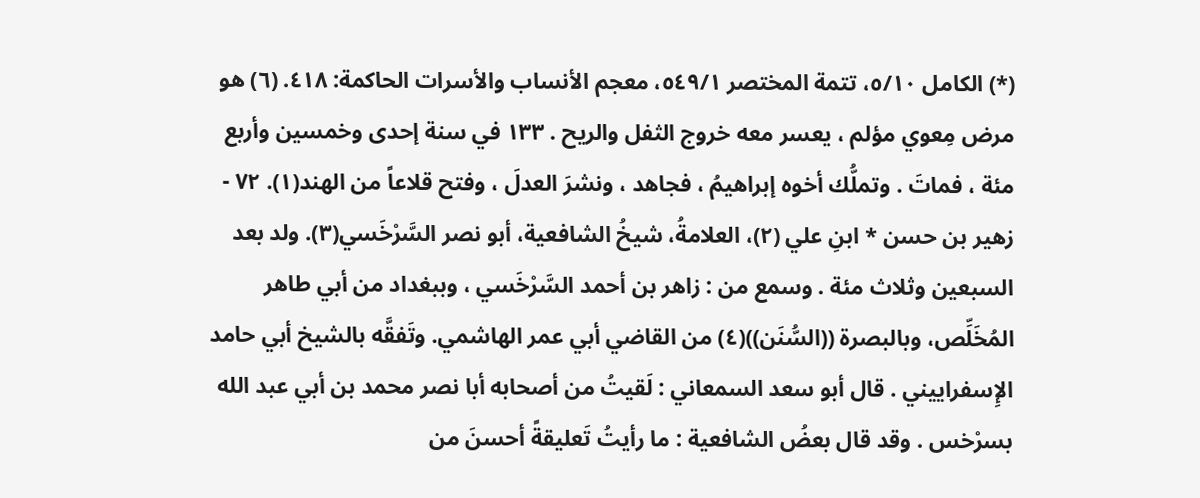(*) الكامل ٥/١٠، تتمة المختصر ٥٤٩/١، معجم الأنساب والأسرات الحاكمة: ٤١٨. (٦) هو مرض مِعوي مؤلم ، يعسر معه خروج الثفل والريح . ١٣٣ في سنة إحدى وخمسين وأربع مئة ، فماتَ . وتملُّك أخوه إبراهيمُ ، فجاهد ، ونشرَ العدلَ ، وفتح قلاعاً من الهند(١). ٧٢ - زهير بن حسن * ابنِ علي (٢)، العلامةُ، شيخُ الشافعية، أبو نصر السَّرْخَسي(٣). ولد بعد السبعين وثلاث مئة . وسمع من : زاهر بن أحمد السَّرْخَسي ، وببغداد من أبي طاهر المُخَلِّص، وبالبصرة ((السُّنَن))(٤) من القاضي أبي عمر الهاشمي. وتَفقَّه بالشيخ أبي حامد الإِسفراييني . قال أبو سعد السمعاني : لَقيتُ من أصحابه أبا نصر محمد بن أبي عبد الله بسرْخس . وقد قال بعضُ الشافعية : ما رأيتُ تَعليقةً أحسنَ من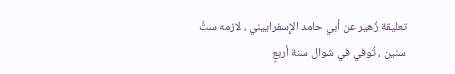تعليقة زُهير عن أبي حامد الإِسفراييني ، لازمه ستَّ سنين ، تُوفي في شوال سنة أربعٍ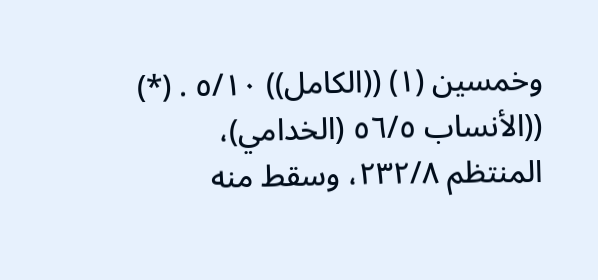وخمسين (١) ((الكامل)) ٥/١٠ . (*) ((الأنساب ٥٦/٥ (الخدامي)، المنتظم ٢٣٢/٨، وسقط منه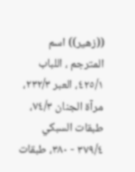((زهير)) اسم المترجم ، اللباب ٤٢٥/١، العبر ٢٣٢/٣، مرآة الجنان ٧٤/٣، طبقات السبكي ٣٧٩/٤ - ٣٨٠، طبقات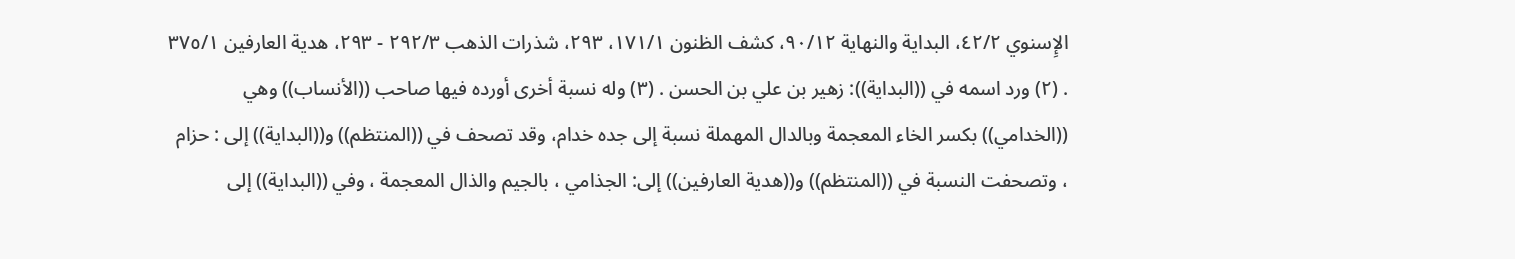الإِسنوي ٤٢/٢، البداية والنهاية ٩٠/١٢، كشف الظنون ١٧١/١، ٢٩٣، شذرات الذهب ٢٩٢/٣ - ٢٩٣، هدية العارفين ٣٧٥/١ . (٢) ورد اسمه في ((البداية)): زهير بن علي بن الحسن . (٣) وله نسبة أخرى أورده فيها صاحب ((الأنساب)) وهي ((الخدامي)) بكسر الخاء المعجمة وبالدال المهملة نسبة إلى جده خدام، وقد تصحف في ((المنتظم)) و((البداية)) إلى : حزام ، وتصحفت النسبة في ((المنتظم)) و((هدية العارفين)) إلى: الجذامي ، بالجيم والذال المعجمة ، وفي ((البداية)) إلى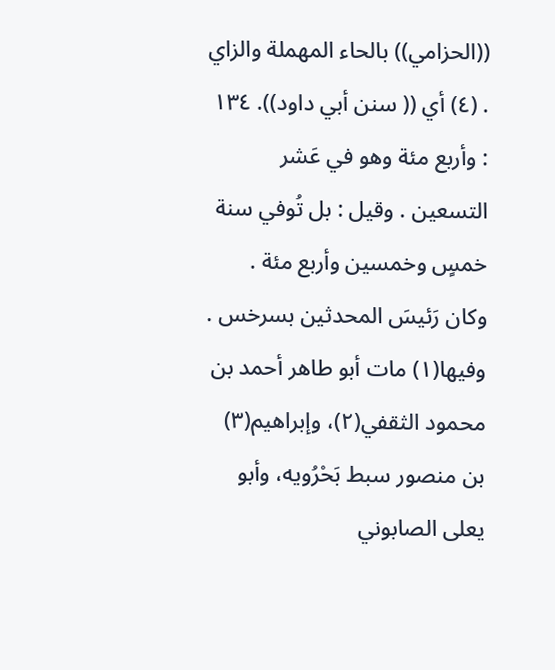((الحزامي)) بالحاء المهملة والزاي . (٤) أي (( سنن أبي داود)). ١٣٤ : وأربع مئة وهو في عَشر التسعين . وقيل : بل تُوفي سنة خمسٍ وخمسين وأربع مئة . وكان رَئيسَ المحدثين بسرخس . وفيها(١) مات أبو طاهر أحمد بن محمود الثقفي(٢)، وإبراهيم(٣) بن منصور سبط بَحْرُويه، وأبو يعلى الصابوني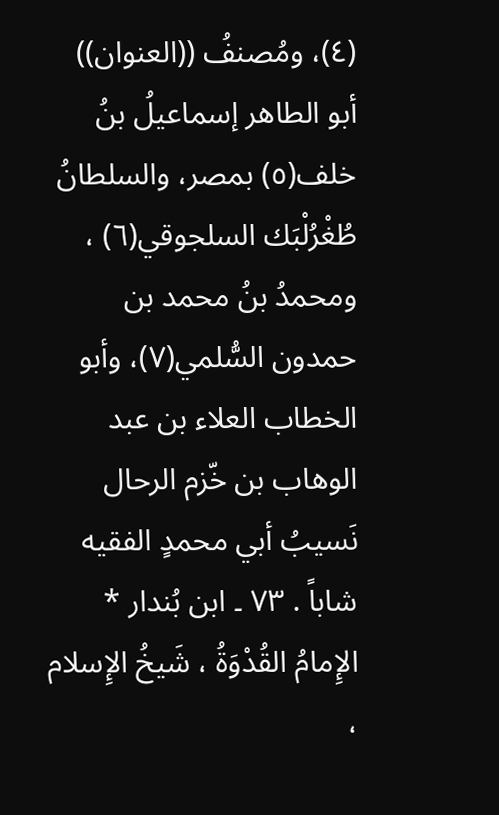(٤)، ومُصنفُ ((العنوان)) أبو الطاهر إسماعيلُ بنُ خلف(٥) بمصر، والسلطانُ طُغْرُلْبَك السلجوقي(٦) ، ومحمدُ بنُ محمد بن حمدون السُّلمي(٧)، وأبو الخطاب العلاء بن عبد الوهاب بن خّزم الرحال نَسيبُ أبي محمدٍ الفقيه شاباً . ٧٣ ۔ ابن بُندار * الإِمامُ القُدْوَةُ ، شَيخُ الإِسلام ،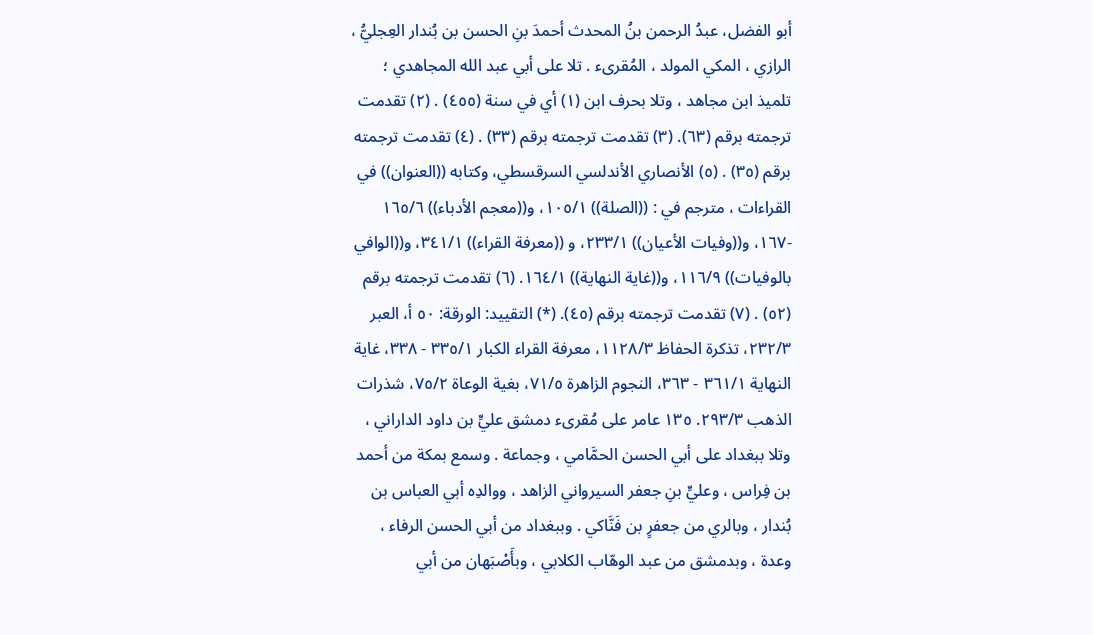أبو الفضل، عبدُ الرحمن بنُ المحدث أحمدَ بنِ الحسن بن بُندار العِجليُّ ، الرازي ، المكي المولد ، المُقرىء . تلا على أبي عبد الله المجاهدي ؛ تلميذ ابن مجاهد ، وتلا بحرف ابن (١) أي في سنة (٤٥٥) . (٢) تقدمت ترجمته برقم (٦٣). (٣) تقدمت ترجمته برقم (٣٣) . (٤) تقدمت ترجمته برقم (٣٥) . (٥) الأنصاري الأندلسي السرقسطي، وكتابه ((العنوان)) في القراءات ، مترجم في : ((الصلة)) ١٠٥/١، و((معجم الأدباء)) ١٦٥/٦ -١٦٧، و((وفيات الأعيان)) ٢٣٣/١، و ((معرفة القراء)) ٣٤١/١، و((الوافي بالوفيات)) ١١٦/٩، و((غاية النهاية)) ١٦٤/١. (٦) تقدمت ترجمته برقم (٥٢) . (٧) تقدمت ترجمته برقم (٤٥). (*) التقييد: الورقة: ٥٠ أ، العبر ٢٣٢/٣، تذكرة الحفاظ ١١٢٨/٣، معرفة القراء الكبار ٣٣٥/١ - ٣٣٨، غاية النهاية ٣٦١/١ - ٣٦٣، النجوم الزاهرة ٧١/٥، بغية الوعاة ٧٥/٢، شذرات الذهب ٢٩٣/٣. ١٣٥ عامر على مُقرىء دمشق عليٍّ بن داود الداراني ، وتلا ببغداد على أبي الحسن الحمَّامي ، وجماعة . وسمع بمكة من أحمد بن فِراس ، وعليٍّ بنِ جعفر السيرواني الزاهد ، ووالدِه أبي العباس بن بُندار ، وبالري من جعفرٍ بن فَنَّاكي . وببغداد من أبي الحسن الرفاء ، وعدة ، وبدمشق من عبد الوهّاب الكلابي ، وبأَصْبَهان من أبي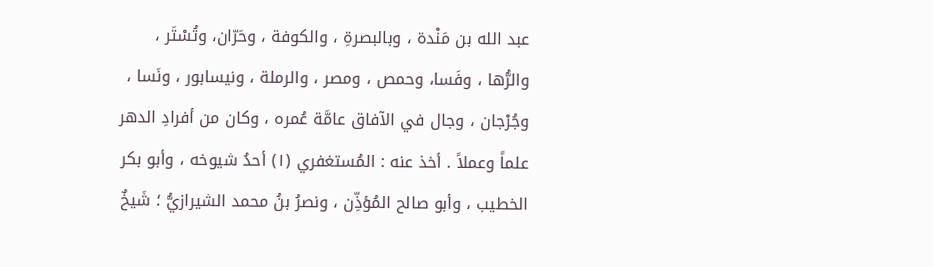عبد الله بن مَنْدة ، وبالبصرةِ ، والكوفة ، وحَرّان، وتُسْتَر ، والرُّها ، وفَسا، وحمص ، ومصر ، والرملة ، ونيسابور ، ونَسا ، وجُرْجان ، وجال في الآفاق عامَّة عُمره ، وكان من أفرادِ الدهر علماً وعملاً . أخذ عنه : المُستغفري (١) أحدُ شيوخه ، وأبو بكر الخطيب ، وأبو صالح المُؤذِّن ، ونصرُ بنُ محمد الشيرازيُّ ؛ شَيخٌ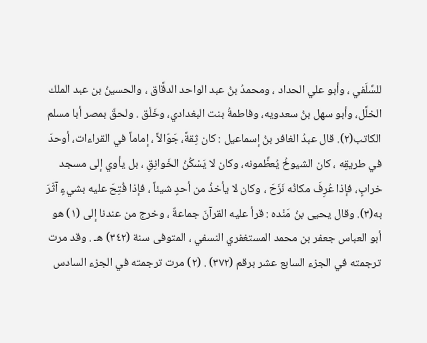للسِّلَفي ، وأبو علي الحداد ، ومحمدُ بنُ عبد الواحد الدقَّاق ، والحسينُ بن عبد الملك الخلَّل، وأبو سهل بنُ سعدويه، وفاطمةُ بنت البغدادي، وخَلْق . ولحقّ بمصر أبا مسلم الكاتب(٢). قال عبدُ الغافر بنُ إسماعيل : كان ثِقةً، جَوّالاً ، إماماً في القراءات، أوحدَ في طريقِه ، كان الشيوخُ يُعظِّمونه، وكان لا يَسْكُنُ الخَوانِقِ ، بل يأوي إلى مسجد خرابٍ، فإذا عُرِفَ مكانُه نَزَحَ ، وكان لا يأخذُ من أحدٍ شيئاً ، فإذا فُتِحَ عليه بشيءٍ آثَرَ به(٣). وقال يحيى بنُ مَنْده : قرأ عليه القرآنَ جماعةٌ ، وخرج من عندنا إلى (١) هو أبو العباس جعفر بن محمد المستغفري النسفي ، المتوفى سنة (٣٤٢) هـ . وقد مرت ترجمته في الجزء السابع عشر برقم (٣٧٢) . (٢) مرت ترجمته في الجزء السادس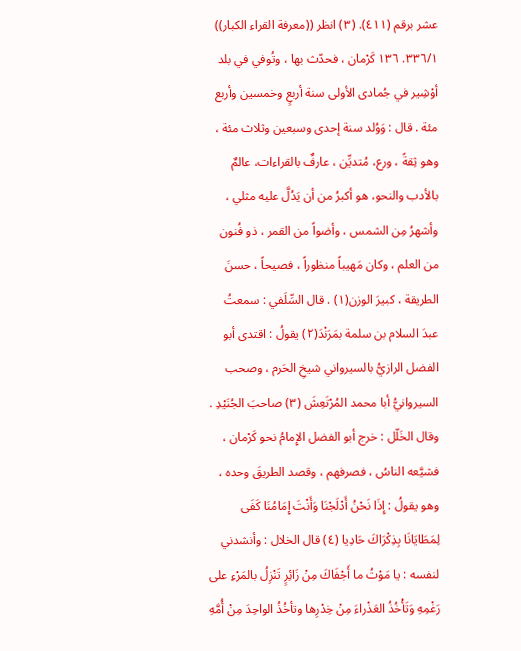عشر برقم (٤١١). (٣) انظر ((معرفة القراء الكبار)) ٣٣٦/١. ١٣٦ كَرْمان ، فحدّث بها ، وتُوفي في بلد أوْشِير في جُمادى الأولى سنة أربعٍ وخمسین وأربع مئة . قال : وَوُلد سنة إحدى وسبعين وثلاث مئة ، وهو ثِقةً ، ورع، مُتديِّن ، عارفٌ بالقراءات، عالمٌ بالأدب والنحو، هو أكبرُ من أن يَدُلَّ عليه مثلي ، وأشهرُ مِن الشمس ، وأضواً من القمر ، ذو فُنون من العلم ، وكان مَهيباً منظوراً ، فصيحاً ، حسنَ الطريقة ، كبيرَ الوزن(١) . قال السِّلَفي : سمعتُ عبدَ السلام بن سلمة بمَرَنْدَ(٢) يقولُ : اقتدى أبو الفضل الرازيُّ بالسيرواني شيخِ الحَرم ، وصحب السيروانيُّ أبا محمد المُرْتَعِشَ (٣) صاحبَ الجُنَيْدِ . وقال الخَلّل : خرج أبو الفضل الإِمامُ نحو كَرْمان ، فشيَّعه الناسُ ، فصرفهم ، وقصد الطريقَ وحده ، وهو يقولُ : إِذَا نَحْنُ أَدْلَجْنَا وَأَنْتَ إِمَامُنَا كَفَى لِمَطَايَانَا بِذِكْرَاكَ حَادِيا (٤) قال الخلال : وأنشدني لنفسه : يا مَوْتُ ما أَجْفَاكَ مِنْ زَائِرٍ تَنْزِلُ بالمَرْءِ على رَغْمِهِ وَتَأْخُذُ العَذْراءَ مِنْ خِدْرِها وتأخُذُ الواحِدَ مِنْ أُمَّهِ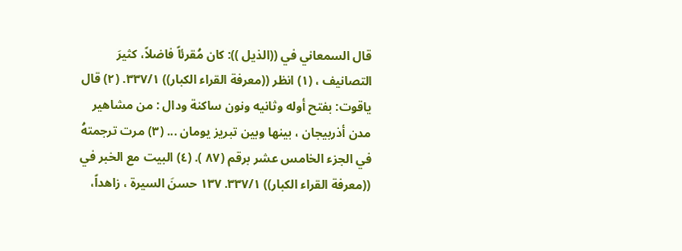قال السمعاني في ((الذيل )): كان مُقرئاً فاضلاً، كثيرَ التصانيف ، (١) انظر ((معرفة القراء الكبار)) ٣٣٧/١. (٢) قال ياقوت: بفتح أوله وثانيه ونون ساكنة ودال : من مشاهير مدن أذربيجان ، بينها وبين تبریز یومان ... (٣) مرت ترجمتهُ في الجزء الخامس عشر برقم (٨٧ ). (٤) البيت مع الخبر في ((معرفة القراء الكبار)) ٣٣٧/١. ١٣٧ حسنَ السيرة ، زاهداً،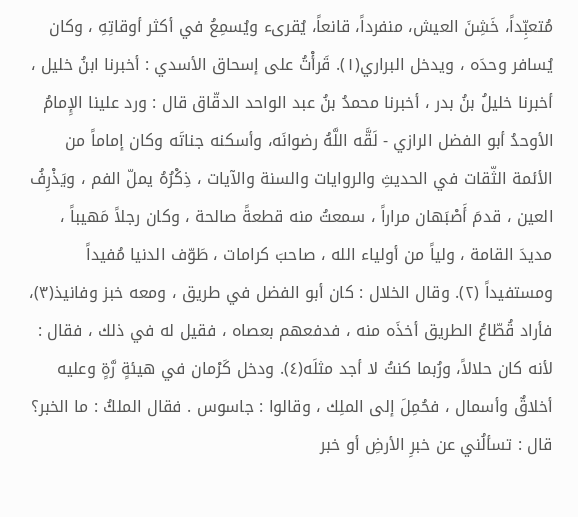مُتعبِّداً، خَشِنَ العيش، منفرداً، قانعاً، يُقرىء ويُسمِعُ في أكثر أوقاتِهِ ، وكان يُسافر وحدَه ، ويدخل البراري(١). قَرأْتُ على إسحاق الأسدي : أخبرنا ابنُ خليل ، أخبرنا خليلُ بنُ بدر ، أخبرنا محمدُ بنُ عبد الواحد الدقّاق قال : ورد علينا الإِمامُ الأوحدُ أبو الفضل الرازي - لَقَّه اللَّهُ رضوانَه، وأسكنه جناتَه وكان إماماً من الأئمة الثّقات في الحديثِ والروايات والسنة والآيات ، ذِكْرُهُ يملّ الفم ، ويَذْرِفُ العين ، قدمَ أَصْبَهان مراراً ، سمعتُ منه قطعةً صالحة ، وكان رجلاً مَهيباً ، مديدَ القامة ، ولياً من أولياء الله ، صاحبَ كرامات ، طَوّف الدنيا مُفيداً ومستفيداً (٢). وقال الخلال : كان أبو الفضل في طريق ، ومعه خبز وفانيذ(٣)، فأراد قُطّاعُ الطريق أخذَه منه ، فدفعهم بعصاه ، فقيل له في ذلك ، فقال : لأنه كان حلالاً، ورُبما كنتُ لا أجد مثلَه(٤). ودخل كَرْمان في هيئةٍ رَّةٍ وعليه أخلاقٌ وأسمال ، فحُمِلَ إلى الملِك ، وقالوا : جاسوس . فقال الملكُ : ما الخبر؟ قال : تسألُني عن خبرِ الأرضِ أو خبر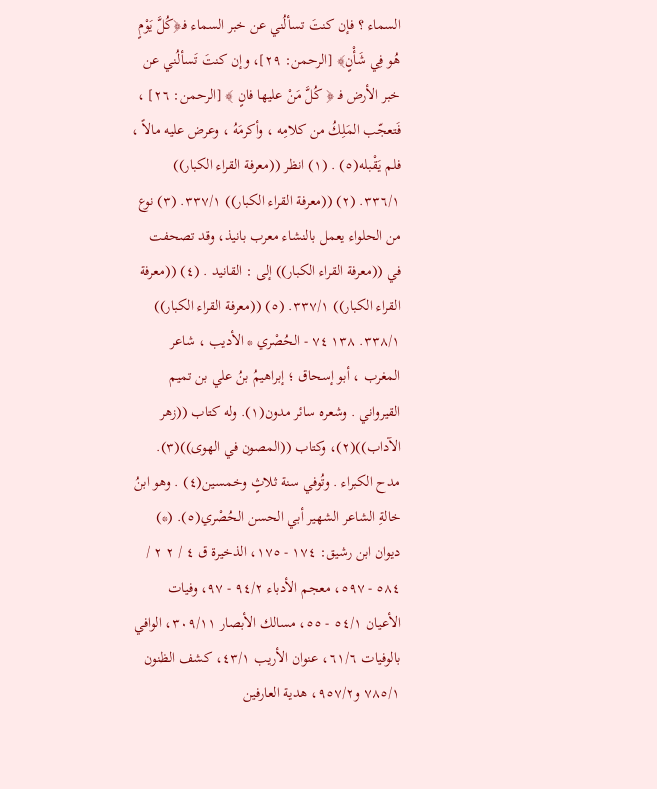السماء ؟ فإن كنتَ تسألُني عن خبر السماء فـ﴿كُلَّ يَوْمٍ هُو فِي شَأْنٍ﴾ [الرحمن: ٢٩]، وإن كنتَ تَسألُني عن خبر الأرض فـ ﴿ كُلَّ مَنْ عليها فانٍ ﴾ [الرحمن: ٢٦] ، فَتعجّب المَلِكُ من كلامِه ، وأكرمَهُ ، وعرض عليه مالاً ، فلم يَقْبله(٥) . (١) انظر ((معرفة القراء الكبار)) ٣٣٦/١. (٢) ((معرفة القراء الكبار)) ٣٣٧/١. (٣) نوع من الحلواء يعمل بالنشاء معرب بانيذ، وقد تصحفت في ((معرفة القراء الكبار)) إلى : القانيد . (٤) ((معرفة القراء الكبار)) ٣٣٧/١. (٥) ((معرفة القراء الكبار)) ٣٣٨/١. ١٣٨ ٧٤ - الحُصْري * الأديب ، شاعر المغرب ، أبو إسحاق ؛ إبراهيمُ بنُ علي بن تميم القيرواني . وشعره سائر مدون(١). وله كتاب ((زهر الآداب))(٢)، وكتاب ((المصون في الهوى))(٣). مدح الكبراء . وتُوفي سنة ثلاثٍ وخمسين(٤) . وهو ابنُ خالةِ الشاعر الشهير أبي الحسن الحُصْري(٥). (*) ديوان ابن رشيق: ١٧٤ - ١٧٥، الذخيرة ق ٤ / ٢ ٢ / ٥٨٤ - ٥٩٧، معجم الأدباء ٩٤/٢ - ٩٧، وفيات الأعيان ٥٤/١ - ٥٥، مسالك الأبصار ٣٠٩/١١، الوافي بالوفيات ٦١/٦، عنوان الأريب ٤٣/١، كشف الظنون ٧٨٥/١ و٩٥٧/٢، هدية العارفين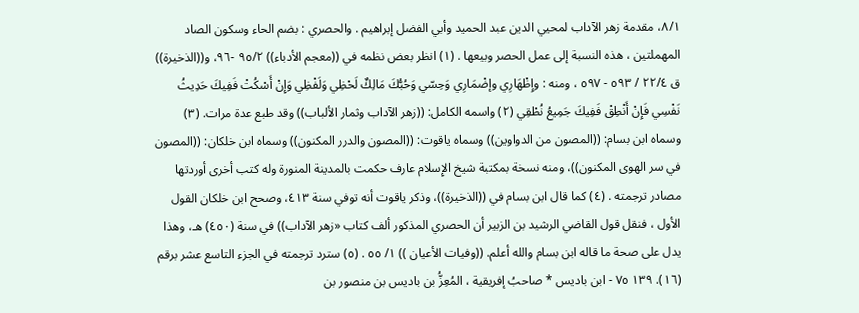٨/١، مقدمة زهر الآداب لمحيي الدين عبد الحميد وأبي الفضل إبراهيم . والحصري : بضم الحاء وسكون الصاد المهملتين ، هذه النسبة إلى عمل الحصر وبيعها . (١) انظر بعض نظمه في ((معجم الأدباء)) ٩٥/٢ -٩٦، و((الذخيرة)) ق ٢٢/٤ / ٥٩٣ - ٥٩٧ ، ومنه : وإِظْهَارِي وإضْمَارِي وَحِسّي وَحُبُّكَ مَالِكٌ لَحْظِي وَلَفْظِي وَإِنْ أَسْكُتْ فَفِيكَ حَدِيثُ نَفْسِي فَإِنْ أَنْطِقْ فَفِيكَ جَمِيعُ نُطْقِي (٢) واسمه الكامل: ((زهر الآداب وثمار الألباب)) وقد طبع عدة مرات. (٣) وسماه ابن بسام: ((المصون من الدواوين)) وسماه ياقوت: ((المصون والدرر المكنون)) وسماه ابن خلكان: ((المصون في سر الهوى المكنون))، ومنه نسخة بمكتبة شيخ الإِسلام عارف حكمت بالمدينة المنورة وله كتب أخرى أوردتها مصادر ترجمته . (٤) كما قال ابن بسام في ((الذخيرة))، وذكر ياقوت أنه توفي سنة ٤١٣، وصحح ابن خلكان القول الأول ، فنقل قول القاضي الرشيد بن الزبير أن الحصري المذكور ألف كتاب «زهر الآداب)) في سنة (٤٥٠) هـ، وهذا يدل على صحة ما قاله ابن بسام والله أعلم. ((وفيات الأعيان )) ١/ ٥٥ . (٥) سترد ترجمته في الجزء التاسع عشر برقم (١٦). ١٣٩ ٧٥ - ابن بادیس * صاحبُ إفريقية ، المُعِزُّ بن باديس بن منصور بن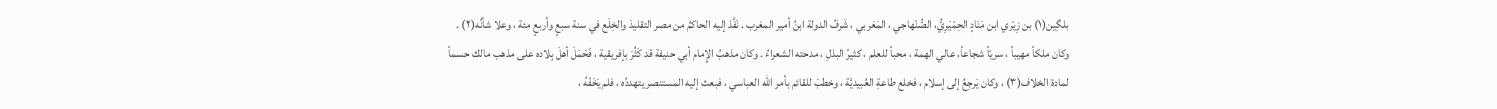بلگِین(١) بن زِيْري ابن مَنَادٍ الحِمْيَرِيُّ، الصُّنْهاجي ، المَغربي ، شَرفُ الدولة ابنُ أمير المغرب . نَفَّذ إليه الحاكمُ من مصر التقليدَ والخِلَع في سنة سبعٍ وأربعٍ مئة ، وعلا شأنُه(٢) . وكان ملكاً مهيباً ، سريّاً شجاعاً، عالي الهمة ، محباً للعلم ، كثيرً البذلِ ، مدحته الشعراءُ . وكان مذهبُ الإِمام أبي حنيفة قد كَثُرَ بإفريقية ، فَحَمَلَ أهلَ بِلاده على مذهب مالك حسماً لمادة الخلاف(٣) ، وكان يَرجِعُ إلى إسلام ، فخلع طاعةِ العُبيديَّة ، وخطبَ للقائم بأمر الله العباسي ، فبعث إليه المستنصر يتهددُه ، فلم يَخَفْهُ ،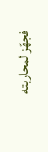فجهّز لمحاربته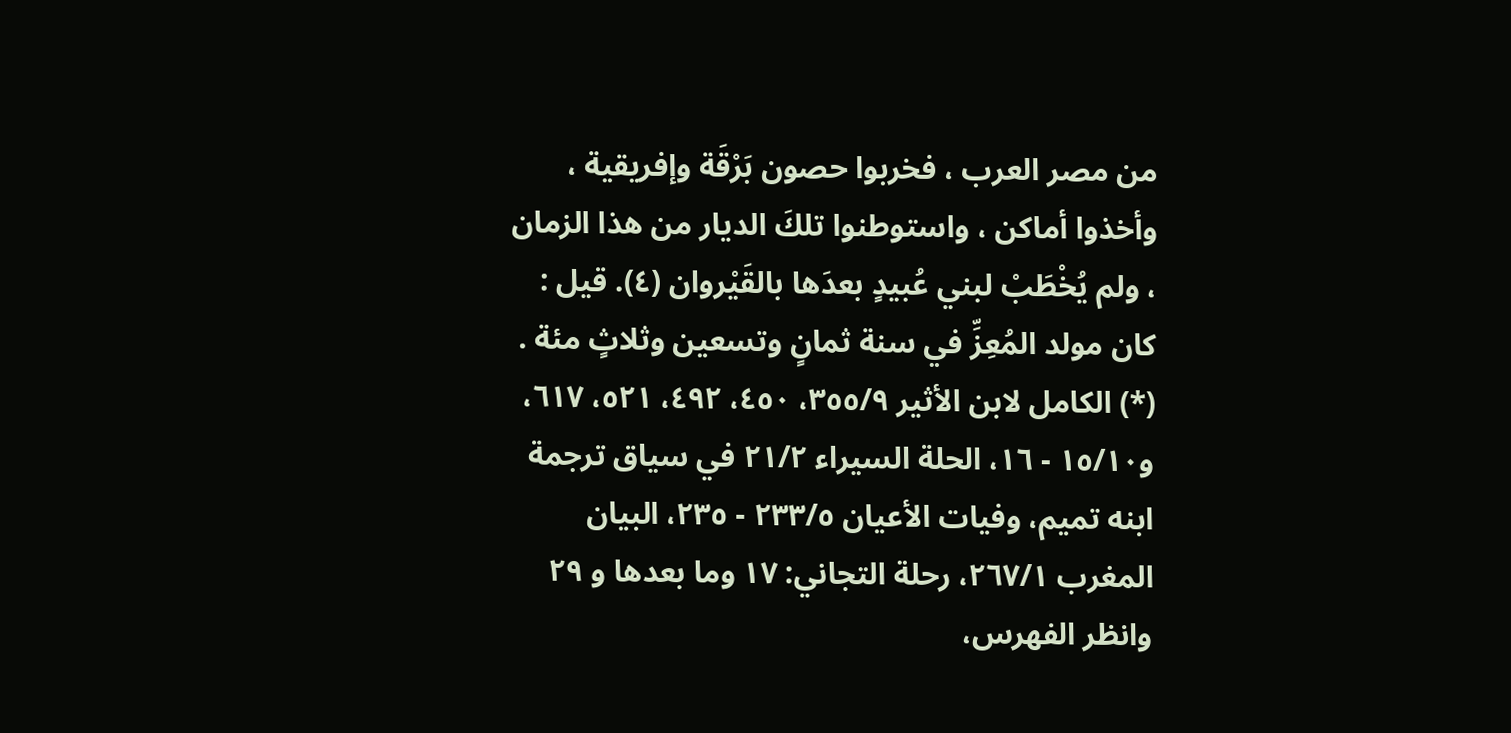من مصر العرب ، فخربوا حصون بَرْقَة وإفريقية ، وأخذوا أماكن ، واستوطنوا تلكَ الديار من هذا الزمان ، ولم يُخْطَبْ لبني عُبيدٍ بعدَها بالقَيْروان (٤). قيل : كان مولد المُعِزِّ في سنة ثمانٍ وتسعين وثلاثٍ مئة . (*) الكامل لابن الأثير ٣٥٥/٩، ٤٥٠، ٤٩٢، ٥٢١، ٦١٧، و١٥/١٠ - ١٦، الحلة السيراء ٢١/٢ في سياق ترجمة ابنه تميم، وفيات الأعيان ٢٣٣/٥ - ٢٣٥، البيان المغرب ٢٦٧/١، رحلة التجاني: ١٧ وما بعدها و ٢٩ وانظر الفهرس،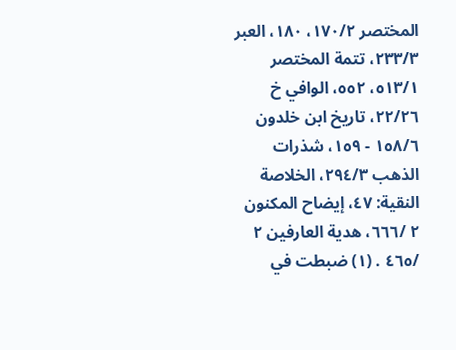المختصر ١٧٠/٢، ١٨٠، العبر ٢٣٣/٣، تتمة المختصر ٥١٣/١، ٥٥٢، الوافي خ ٢٢/٢٦، تاريخ ابن خلدون ١٥٨/٦ - ١٥٩، شذرات الذهب ٢٩٤/٣، الخلاصة النقية: ٤٧، إيضاح المكنون ٢ /٦٦٦، هدية العارفين ٢ /٤٦٥ . (١) ضبطت في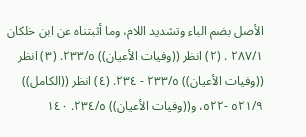الأصل بضم الباء وتشديد اللام، وما أثبتناه عن ابن خلكان ٢٨٧/١ . (٢) انظر ((وفيات الأعيان)) ٢٣٣/٥. (٣) انظر ((وفيات الأعيان)) ٢٣٣/٥ - ٢٣٤. (٤) انظر ((الكامل)) ٥٢١/٩ -٥٢٢، و((وفيات الأعيان)) ٢٣٤/٥. ١٤٠